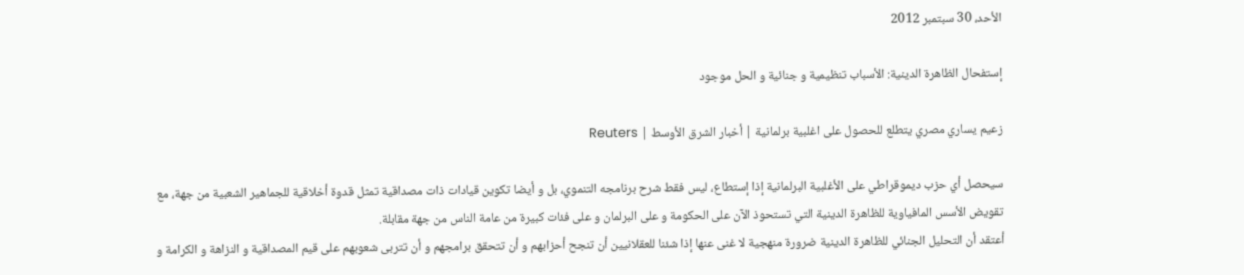الأحد، 30 سبتمبر 2012

إستفحال الظاهرة الدينية: الأسباب تنظيمية و جنائية و الحل موجود

زعيم يساري مصري يتطلع للحصول على اغلبية برلمانية | أخبار الشرق الأوسط | Reuters

سيحصل أي حزب ديموقراطي على الأغلبية البرلمانية إذا إستطاع، ليس فقط شرح برنامجه التنموي، بل و أيضا تكوين قيادات ذات مصداقية تمثل قدوة أخلاقية للجماهير الشعبية من جهة، مع تقويض الأسس المافياوية للظاهرة الدينية التي تستحوذ الآن على الحكومة و على البرلمان و على فئات كبيرة من عامة الناس من جهة مقابلة.
أعتقد أن التحليل الجنائي للظاهرة الدينية ضرورة منهجية لا غنى عنها إذا شئنا للعقلانيين أن تنجح أحزابهم و أن تتحقق برامجهم و أن تتربى شعوبهم على قيم المصداقية و النزاهة و الكرامة و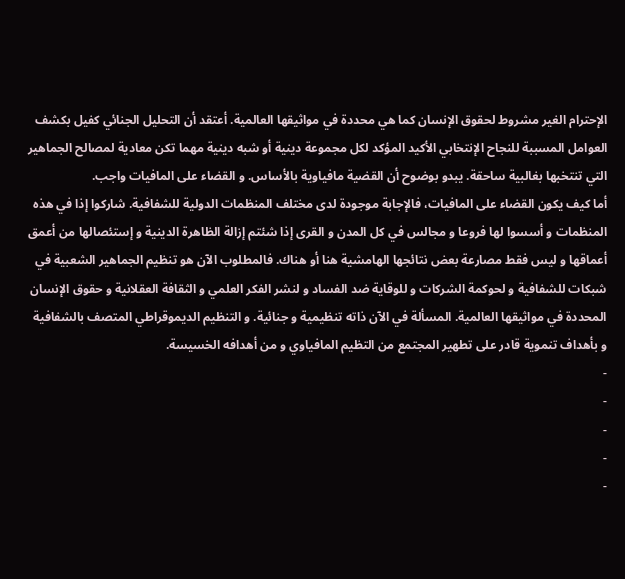الإحترام الغير مشروط لحقوق الإنسان كما هي محددة في مواثيقها العالمية. أعتقد أن التحليل الجنائي كفيل بكشف العوامل المسببة للنجاح الإنتخابي الأكيد المؤكد لكل مجموعة دينية أو شبه دينية مهما تكن معادية لمصالح الجماهير التي تنتخبها بغالبية ساحقة. يبدو بوضوح أن القضية مافياوية بالأساس. و القضاء على المافيات واجب.
أما كيف يكون القضاء على المافيات، فالإجابة موجودة لدى مختلف المنظمات الدولية للشفافية. شاركوا إذا في هذه المنظمات و أسسوا لها فروعا و مجالس في كل المدن و القرى إذا شئتم إزالة الظاهرة الدينية و إستئصالها من أعمق أعماقها و ليس فقط مصارعة بعض نتائجها الهامشية هنا أو هناك. فالمطلوب الآن هو تنظيم الجماهير الشعبية في شبكات للشفافية و لحوكمة الشركات و للوقاية ضد الفساد و لنشر الفكر العلمي و الثقافة العقلانية و حقوق الإنسان المحددة في مواثيقها العالمية. المسألة في الآن ذاته تنظيمية و جنائية. و التنظيم الديموقراطي المتصف بالشفافية و بأهداف تنموية قادر على تطهير المجتمع من التظيم المافياوي و من أهدافه الخسيسة.
-
-
-
-
-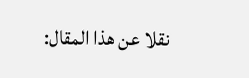نقلا عن هذا المقال: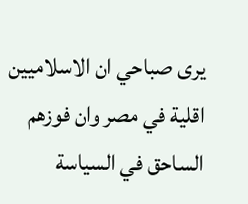يرى صباحي ان الاسلاميين اقلية في مصر وان فوزهم الساحق في السياسة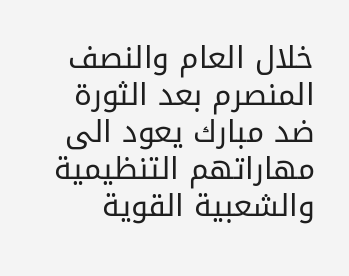خلال العام والنصف المنصرم بعد الثورة ضد مبارك يعود الى مهاراتهم التنظيمية والشعبية القوية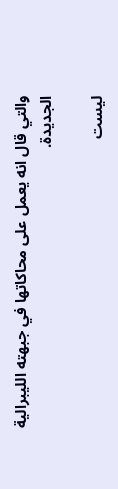والتي قال انه يعمل على محاكاتها في جبهته الليبرالية الجديدة.

ليست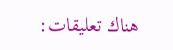هناك تعليقات: